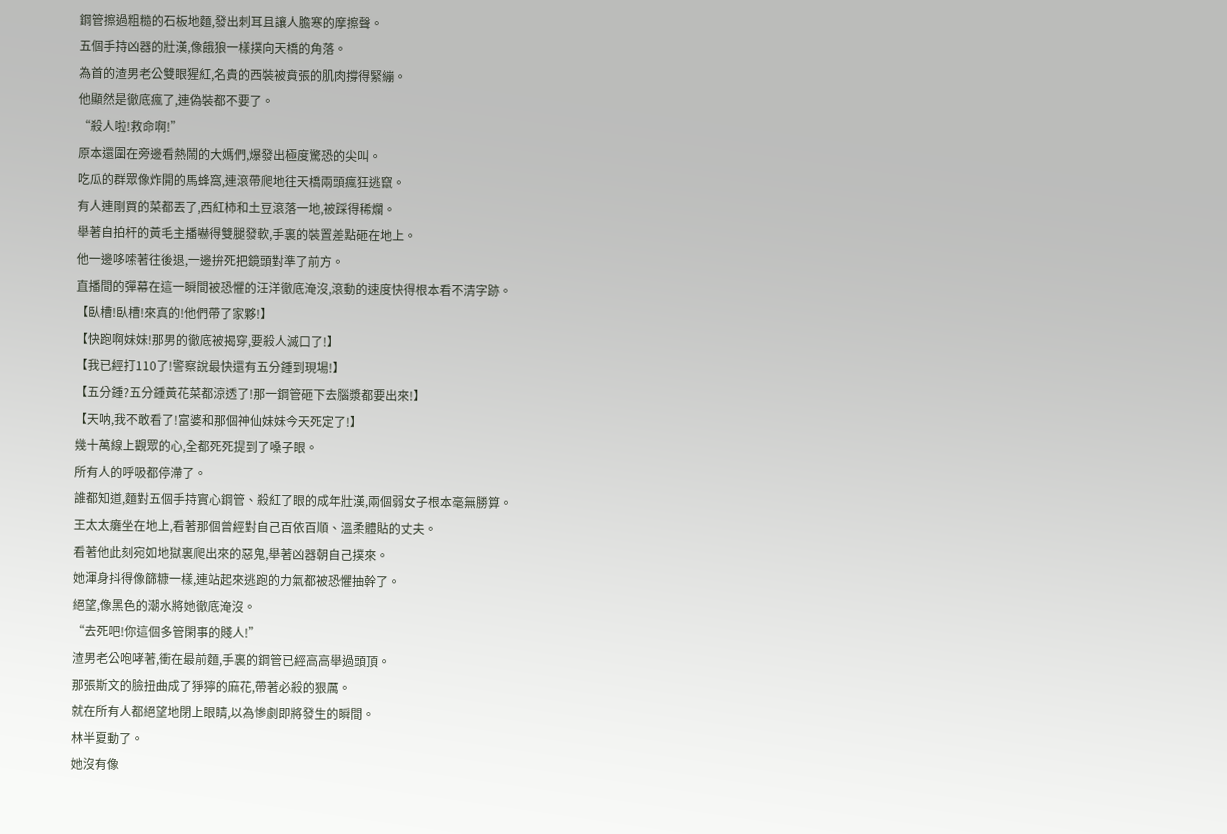鋼管擦過粗糙的石板地麵,發出刺耳且讓人膽寒的摩擦聲。
五個手持凶器的壯漢,像餓狼一樣撲向天橋的角落。
為首的渣男老公雙眼猩紅,名貴的西裝被賁張的肌肉撐得緊繃。
他顯然是徹底瘋了,連偽裝都不要了。
“殺人啦!救命啊!”
原本還圍在旁邊看熱鬧的大媽們,爆發出極度驚恐的尖叫。
吃瓜的群眾像炸開的馬蜂窩,連滾帶爬地往天橋兩頭瘋狂逃竄。
有人連剛買的菜都丟了,西紅柿和土豆滾落一地,被踩得稀爛。
舉著自拍杆的黃毛主播嚇得雙腿發軟,手裏的裝置差點砸在地上。
他一邊哆嗦著往後退,一邊拚死把鏡頭對準了前方。
直播間的彈幕在這一瞬間被恐懼的汪洋徹底淹沒,滾動的速度快得根本看不清字跡。
【臥槽!臥槽!來真的!他們帶了家夥!】
【快跑啊妹妹!那男的徹底被揭穿,要殺人滅口了!】
【我已經打110了!警察說最快還有五分鍾到現場!】
【五分鍾?五分鍾黃花菜都涼透了!那一鋼管砸下去腦漿都要出來!】
【天呐,我不敢看了!富婆和那個神仙妹妹今天死定了!】
幾十萬線上觀眾的心,全都死死提到了嗓子眼。
所有人的呼吸都停滯了。
誰都知道,麵對五個手持實心鋼管、殺紅了眼的成年壯漢,兩個弱女子根本毫無勝算。
王太太癱坐在地上,看著那個曾經對自己百依百順、溫柔體貼的丈夫。
看著他此刻宛如地獄裏爬出來的惡鬼,舉著凶器朝自己撲來。
她渾身抖得像篩糠一樣,連站起來逃跑的力氣都被恐懼抽幹了。
絕望,像黑色的潮水將她徹底淹沒。
“去死吧!你這個多管閑事的賤人!”
渣男老公咆哮著,衝在最前麵,手裏的鋼管已經高高舉過頭頂。
那張斯文的臉扭曲成了猙獰的麻花,帶著必殺的狠厲。
就在所有人都絕望地閉上眼睛,以為慘劇即將發生的瞬間。
林半夏動了。
她沒有像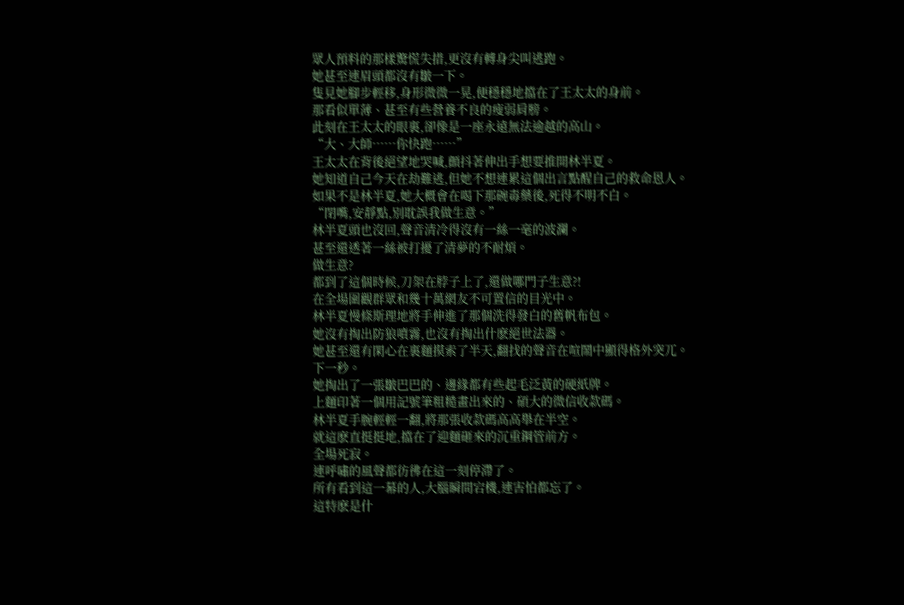眾人預料的那樣驚慌失措,更沒有轉身尖叫逃跑。
她甚至連眉頭都沒有皺一下。
隻見她腳步輕移,身形微微一晃,便穩穩地擋在了王太太的身前。
那看似單薄、甚至有些營養不良的瘦弱肩膀。
此刻在王太太的眼裏,卻像是一座永遠無法逾越的高山。
“大、大師……你快跑……”
王太太在背後絕望地哭喊,顫抖著伸出手想要推開林半夏。
她知道自己今天在劫難逃,但她不想連累這個出言點醒自己的救命恩人。
如果不是林半夏,她大概會在喝下那碗毒藥後,死得不明不白。
“閉嘴,安靜點,別耽誤我做生意。”
林半夏頭也沒回,聲音清冷得沒有一絲一毫的波瀾。
甚至還透著一絲被打擾了清夢的不耐煩。
做生意?
都到了這個時候,刀架在脖子上了,還做哪門子生意?!
在全場圍觀群眾和幾十萬網友不可置信的目光中。
林半夏慢條斯理地將手伸進了那個洗得發白的舊帆布包。
她沒有掏出防狼噴霧,也沒有掏出什麽絕世法器。
她甚至還有閑心在裏麵摸索了半天,翻找的聲音在喧鬧中顯得格外突兀。
下一秒。
她掏出了一張皺巴巴的、邊緣都有些起毛泛黃的硬紙牌。
上麵印著一個用記號筆粗糙畫出來的、碩大的微信收款碼。
林半夏手腕輕輕一翻,將那張收款碼高高舉在半空。
就這麽直挺挺地,擋在了迎麵砸來的沉重鋼管前方。
全場死寂。
連呼嘯的風聲都彷彿在這一刻停滯了。
所有看到這一幕的人,大腦瞬間宕機,連害怕都忘了。
這特麽是什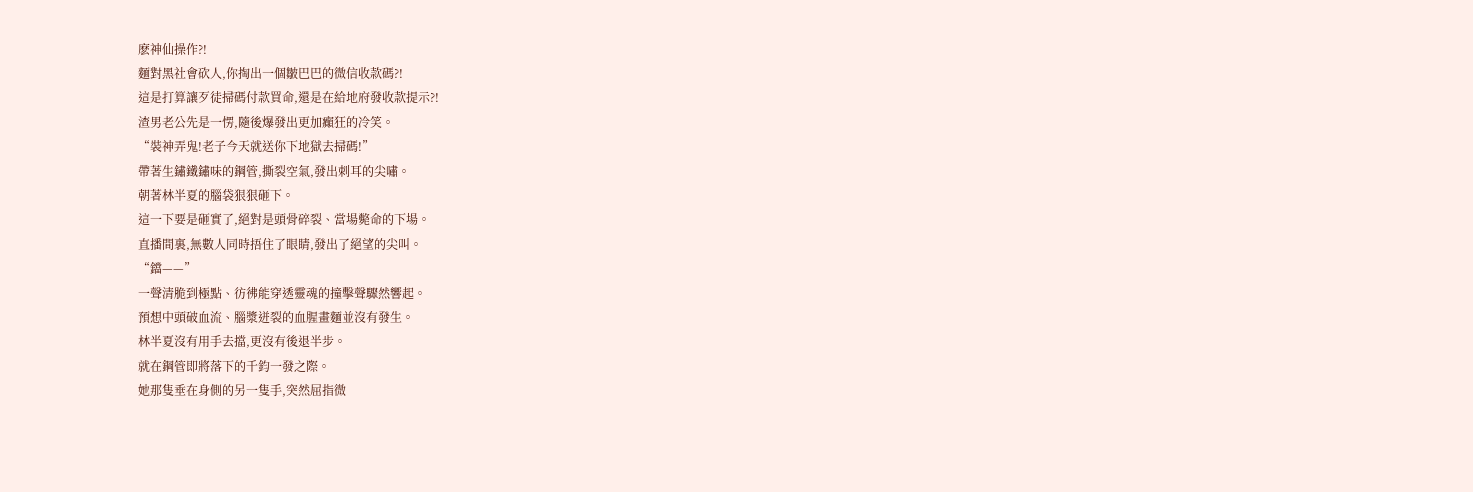麽神仙操作?!
麵對黑社會砍人,你掏出一個皺巴巴的微信收款碼?!
這是打算讓歹徒掃碼付款買命,還是在給地府發收款提示?!
渣男老公先是一愣,隨後爆發出更加癲狂的冷笑。
“裝神弄鬼!老子今天就送你下地獄去掃碼!”
帶著生鏽鐵鏽味的鋼管,撕裂空氣,發出刺耳的尖嘯。
朝著林半夏的腦袋狠狠砸下。
這一下要是砸實了,絕對是頭骨碎裂、當場斃命的下場。
直播間裏,無數人同時捂住了眼睛,發出了絕望的尖叫。
“鐺——”
一聲清脆到極點、彷彿能穿透靈魂的撞擊聲驟然響起。
預想中頭破血流、腦漿迸裂的血腥畫麵並沒有發生。
林半夏沒有用手去擋,更沒有後退半步。
就在鋼管即將落下的千鈞一發之際。
她那隻垂在身側的另一隻手,突然屈指微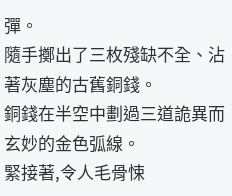彈。
隨手擲出了三枚殘缺不全、沾著灰塵的古舊銅錢。
銅錢在半空中劃過三道詭異而玄妙的金色弧線。
緊接著,令人毛骨悚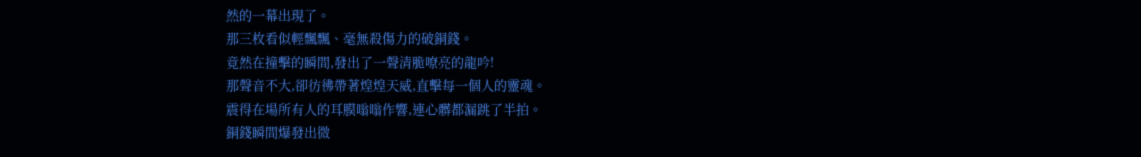然的一幕出現了。
那三枚看似輕飄飄、毫無殺傷力的破銅錢。
竟然在撞擊的瞬間,發出了一聲清脆嘹亮的龍吟!
那聲音不大,卻彷彿帶著煌煌天威,直擊每一個人的靈魂。
震得在場所有人的耳膜嗡嗡作響,連心髒都漏跳了半拍。
銅錢瞬間爆發出微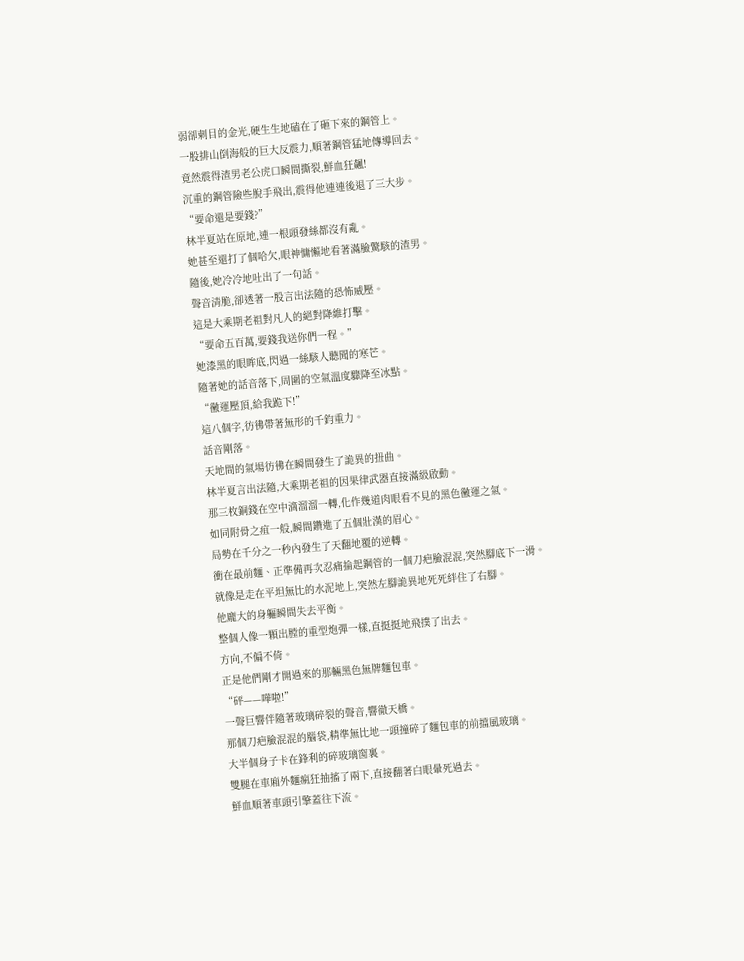弱卻刺目的金光,硬生生地磕在了砸下來的鋼管上。
一股排山倒海般的巨大反震力,順著鋼管猛地傳導回去。
竟然震得渣男老公虎口瞬間撕裂,鮮血狂飆!
沉重的鋼管險些脫手飛出,震得他連連後退了三大步。
“要命還是要錢?”
林半夏站在原地,連一根頭發絲都沒有亂。
她甚至還打了個哈欠,眼神慵懶地看著滿臉驚駭的渣男。
隨後,她冷冷地吐出了一句話。
聲音清脆,卻透著一股言出法隨的恐怖威壓。
這是大乘期老祖對凡人的絕對降維打擊。
“要命五百萬,要錢我送你們一程。”
她漆黑的眼眸底,閃過一絲駭人聽聞的寒芒。
隨著她的話音落下,周圍的空氣溫度驟降至冰點。
“黴運壓頂,給我跪下!”
這八個字,彷彿帶著無形的千鈞重力。
話音剛落。
天地間的氣場彷彿在瞬間發生了詭異的扭曲。
林半夏言出法隨,大乘期老祖的因果律武器直接滿級啟動。
那三枚銅錢在空中滴溜溜一轉,化作幾道肉眼看不見的黑色黴運之氣。
如同附骨之疽一般,瞬間鑽進了五個壯漢的眉心。
局勢在千分之一秒內發生了天翻地覆的逆轉。
衝在最前麵、正準備再次忍痛掄起鋼管的一個刀疤臉混混,突然腳底下一滑。
就像是走在平坦無比的水泥地上,突然左腳詭異地死死絆住了右腳。
他龐大的身軀瞬間失去平衡。
整個人像一顆出膛的重型炮彈一樣,直挺挺地飛撲了出去。
方向,不偏不倚。
正是他們剛才開過來的那輛黑色無牌麵包車。
“砰——嘩啦!”
一聲巨響伴隨著玻璃碎裂的聲音,響徹天橋。
那個刀疤臉混混的腦袋,精準無比地一頭撞碎了麵包車的前擋風玻璃。
大半個身子卡在鋒利的碎玻璃窗裏。
雙腿在車廂外麵瘋狂抽搐了兩下,直接翻著白眼暈死過去。
鮮血順著車頭引擎蓋往下流。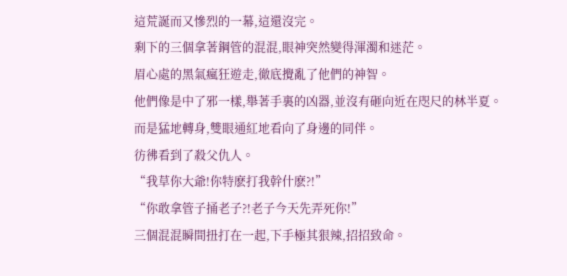這荒誕而又慘烈的一幕,這還沒完。
剩下的三個拿著鋼管的混混,眼神突然變得渾濁和迷茫。
眉心處的黑氣瘋狂遊走,徹底攪亂了他們的神智。
他們像是中了邪一樣,舉著手裏的凶器,並沒有砸向近在咫尺的林半夏。
而是猛地轉身,雙眼通紅地看向了身邊的同伴。
彷彿看到了殺父仇人。
“我草你大爺!你特麽打我幹什麽?!”
“你敢拿管子捅老子?!老子今天先弄死你!”
三個混混瞬間扭打在一起,下手極其狠辣,招招致命。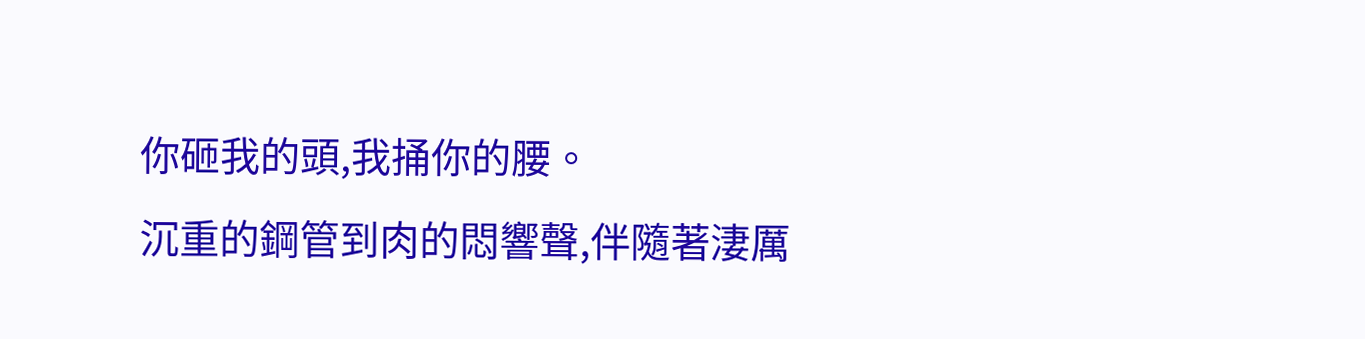你砸我的頭,我捅你的腰。
沉重的鋼管到肉的悶響聲,伴隨著淒厲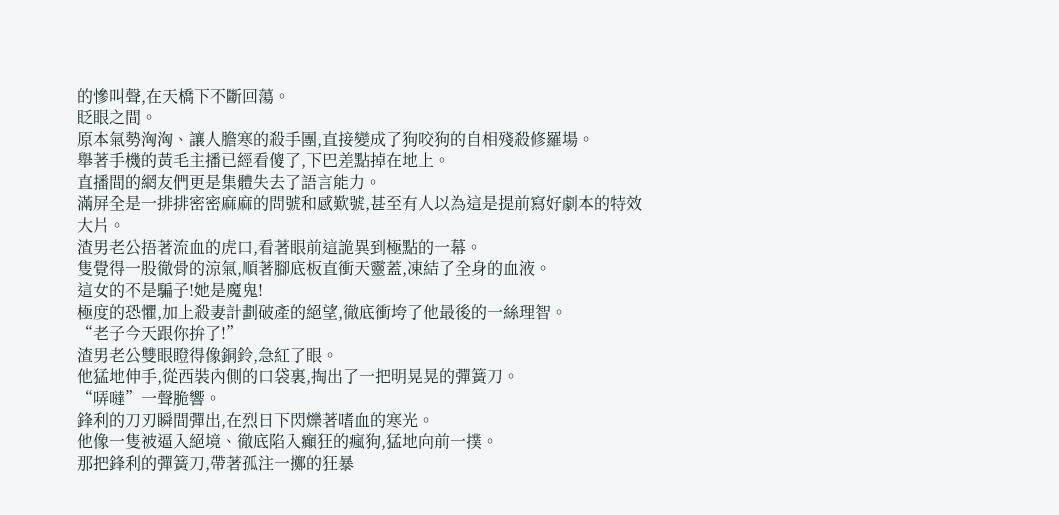的慘叫聲,在天橋下不斷回蕩。
眨眼之間。
原本氣勢洶洶、讓人膽寒的殺手團,直接變成了狗咬狗的自相殘殺修羅場。
舉著手機的黃毛主播已經看傻了,下巴差點掉在地上。
直播間的網友們更是集體失去了語言能力。
滿屏全是一排排密密麻麻的問號和感歎號,甚至有人以為這是提前寫好劇本的特效大片。
渣男老公捂著流血的虎口,看著眼前這詭異到極點的一幕。
隻覺得一股徹骨的涼氣,順著腳底板直衝天靈蓋,凍結了全身的血液。
這女的不是騙子!她是魔鬼!
極度的恐懼,加上殺妻計劃破產的絕望,徹底衝垮了他最後的一絲理智。
“老子今天跟你拚了!”
渣男老公雙眼瞪得像銅鈴,急紅了眼。
他猛地伸手,從西裝內側的口袋裏,掏出了一把明晃晃的彈簧刀。
“哢噠”一聲脆響。
鋒利的刀刃瞬間彈出,在烈日下閃爍著嗜血的寒光。
他像一隻被逼入絕境、徹底陷入癲狂的瘋狗,猛地向前一撲。
那把鋒利的彈簧刀,帶著孤注一擲的狂暴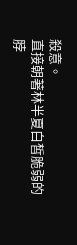殺意。
直接朝著林半夏白皙脆弱的脖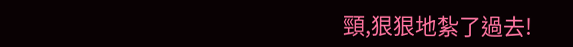頸,狠狠地紮了過去!